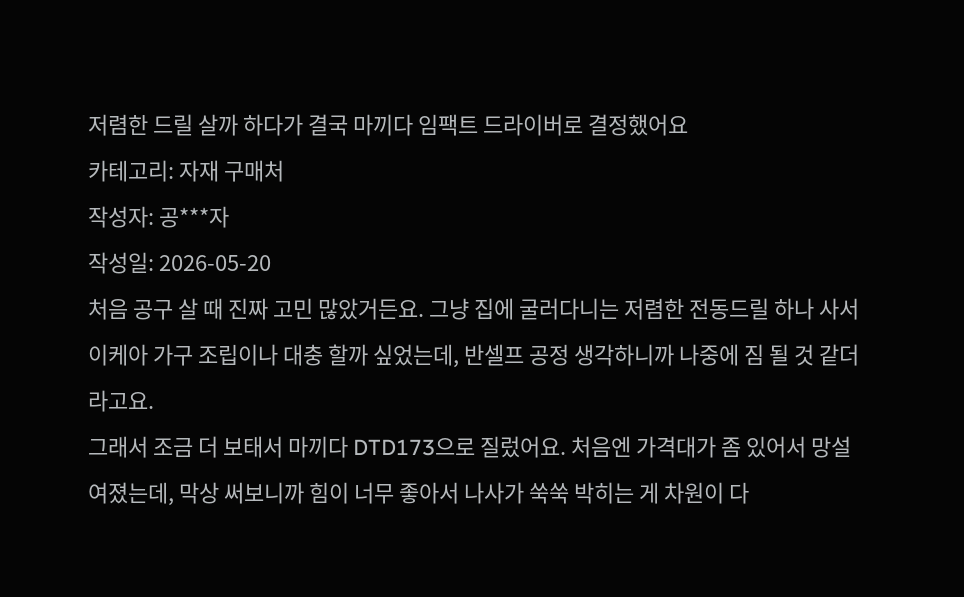저렴한 드릴 살까 하다가 결국 마끼다 임팩트 드라이버로 결정했어요
카테고리: 자재 구매처
작성자: 공***자
작성일: 2026-05-20
처음 공구 살 때 진짜 고민 많았거든요. 그냥 집에 굴러다니는 저렴한 전동드릴 하나 사서 이케아 가구 조립이나 대충 할까 싶었는데, 반셀프 공정 생각하니까 나중에 짐 될 것 같더라고요.
그래서 조금 더 보태서 마끼다 DTD173으로 질렀어요. 처음엔 가격대가 좀 있어서 망설여졌는데, 막상 써보니까 힘이 너무 좋아서 나사가 쑥쑥 박히는 게 차원이 다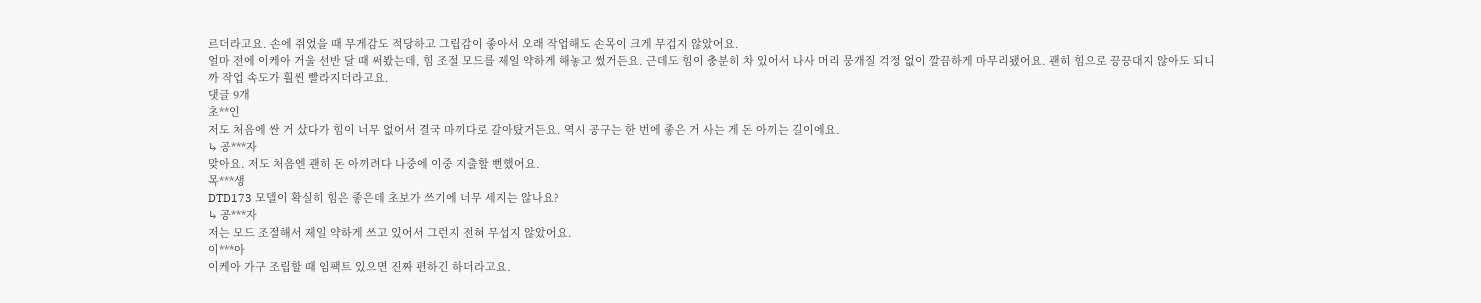르더라고요. 손에 쥐었을 때 무게감도 적당하고 그립감이 좋아서 오래 작업해도 손목이 크게 무겁지 않았어요.
얼마 전에 이케아 거울 선반 달 때 써봤는데, 힘 조절 모드를 제일 약하게 해놓고 썼거든요. 근데도 힘이 충분히 차 있어서 나사 머리 뭉개질 걱정 없이 깔끔하게 마무리됐어요. 괜히 힘으로 끙끙대지 않아도 되니까 작업 속도가 훨씬 빨라지더라고요.
댓글 9개
초**인
저도 처음에 싼 거 샀다가 힘이 너무 없어서 결국 마끼다로 갈아탔거든요. 역시 공구는 한 번에 좋은 거 사는 게 돈 아끼는 길이에요.
↳ 공***자
맞아요. 저도 처음엔 괜히 돈 아끼려다 나중에 이중 지출할 뻔했어요.
목***생
DTD173 모델이 확실히 힘은 좋은데 초보가 쓰기에 너무 세지는 않나요?
↳ 공***자
저는 모드 조절해서 제일 약하게 쓰고 있어서 그런지 전혀 무섭지 않았어요.
이***아
이케아 가구 조립할 때 임팩트 있으면 진짜 편하긴 하더라고요.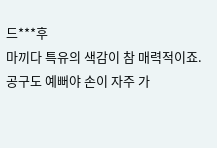드***후
마끼다 특유의 색감이 참 매력적이죠. 공구도 예뻐야 손이 자주 가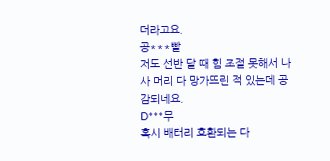더라고요.
공***빨
저도 선반 달 때 힘 조절 못해서 나사 머리 다 망가뜨린 적 있는데 공감되네요.
D***무
혹시 배터리 호환되는 다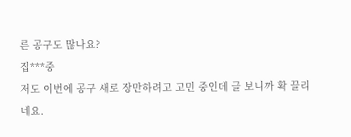른 공구도 많나요?
집***중
저도 이번에 공구 새로 장만하려고 고민 중인데 글 보니까 확 끌리네요.